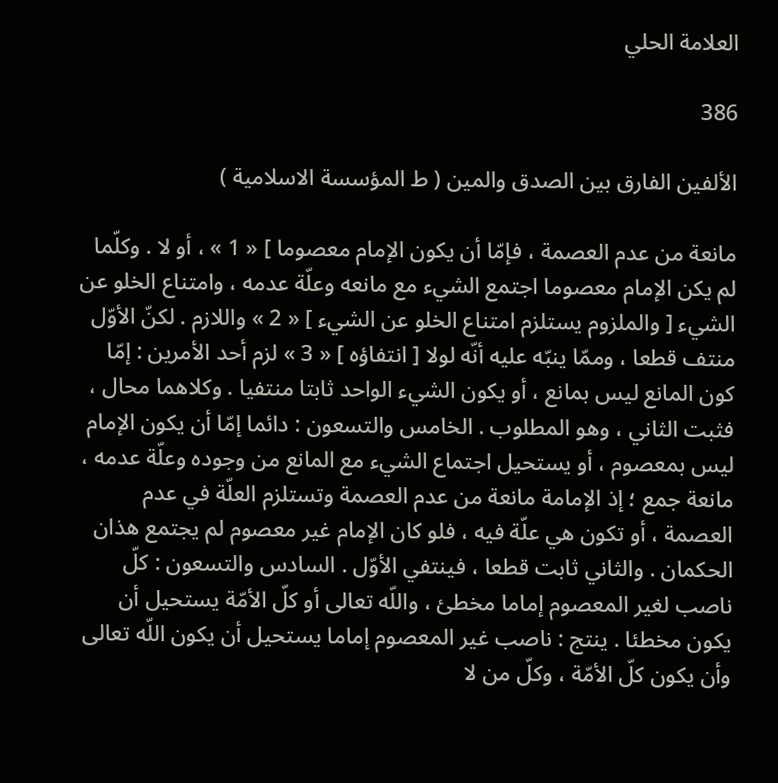العلامة الحلي

386

الألفين الفارق بين الصدق والمين ( ط المؤسسة الاسلامية )

مانعة من عدم العصمة ، فإمّا أن يكون الإمام معصوما ] « 1 » ، أو لا . وكلّما لم يكن الإمام معصوما اجتمع الشيء مع مانعه وعلّة عدمه ، وامتناع الخلو عن الشيء [ والملزوم يستلزم امتناع الخلو عن الشيء ] « 2 » واللازم . لكنّ الأوّل منتف قطعا ، وممّا ينبّه عليه أنّه لولا [ انتفاؤه ] « 3 » لزم أحد الأمرين : إمّا كون المانع ليس بمانع ، أو يكون الشيء الواحد ثابتا منتفيا . وكلاهما محال ، فثبت الثاني ، وهو المطلوب . الخامس والتسعون : دائما إمّا أن يكون الإمام ليس بمعصوم ، أو يستحيل اجتماع الشيء مع المانع من وجوده وعلّة عدمه ، مانعة جمع ؛ إذ الإمامة مانعة من عدم العصمة وتستلزم العلّة في عدم العصمة ، أو تكون هي علّة فيه ، فلو كان الإمام غير معصوم لم يجتمع هذان الحكمان . والثاني ثابت قطعا ، فينتفي الأوّل . السادس والتسعون : كلّ ناصب لغير المعصوم إماما مخطئ ، واللّه تعالى أو كلّ الأمّة يستحيل أن يكون مخطئا . ينتج : ناصب غير المعصوم إماما يستحيل أن يكون اللّه تعالى وأن يكون كلّ الأمّة ، وكلّ من لا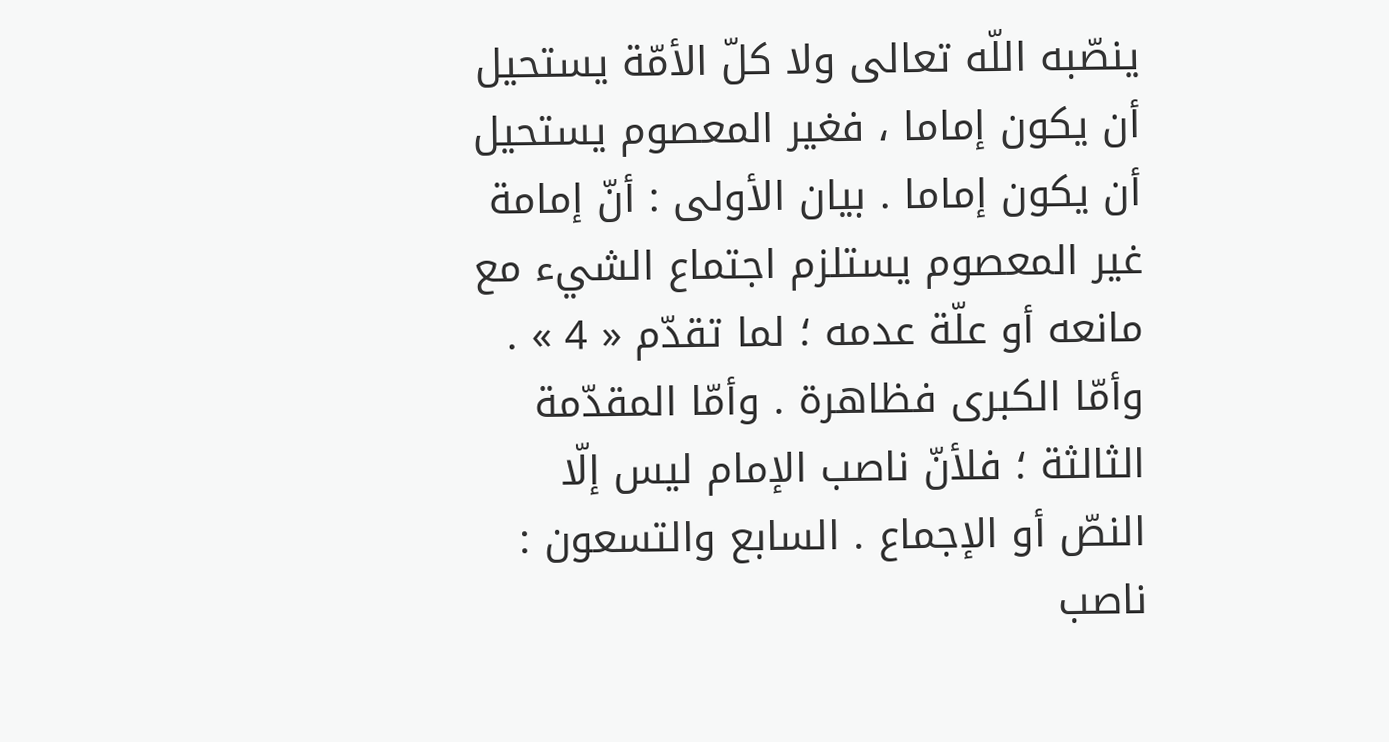ينصّبه اللّه تعالى ولا كلّ الأمّة يستحيل أن يكون إماما ، فغير المعصوم يستحيل أن يكون إماما . بيان الأولى : أنّ إمامة غير المعصوم يستلزم اجتماع الشيء مع مانعه أو علّة عدمه ؛ لما تقدّم « 4 » . وأمّا الكبرى فظاهرة . وأمّا المقدّمة الثالثة ؛ فلأنّ ناصب الإمام ليس إلّا النصّ أو الإجماع . السابع والتسعون : ناصب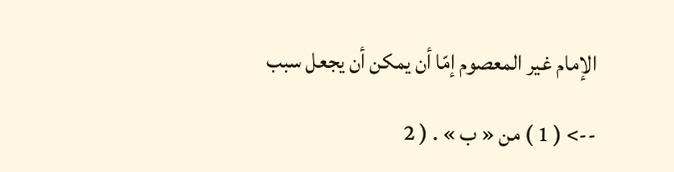الإمام غير المعصوم إمّا أن يمكن أن يجعل سبب

--> ( 1 ) من « ب » . ( 2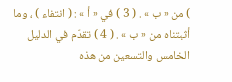) من « ب » . ( 3 ) في « أ » : ( انتفاء ) ، وما أثبتناه من « ب » . ( 4 ) تقدّم في الدليل الخامس والتسعين من هذه